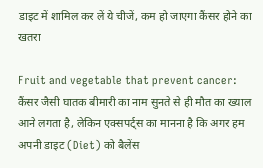डाइट में शामिल कर लें ये चीजें, कम हो जाएगा कैंसर होने का खतरा

Fruit and vegetable that prevent cancer: कैंसर जैसी घातक बीमारी का नाम सुनते से ही मौत का ख्याल आने लगता है, लेकिन एक्सपर्ट्स का मानना है कि अगर हम अपनी डाइट (Diet) को बैलेंस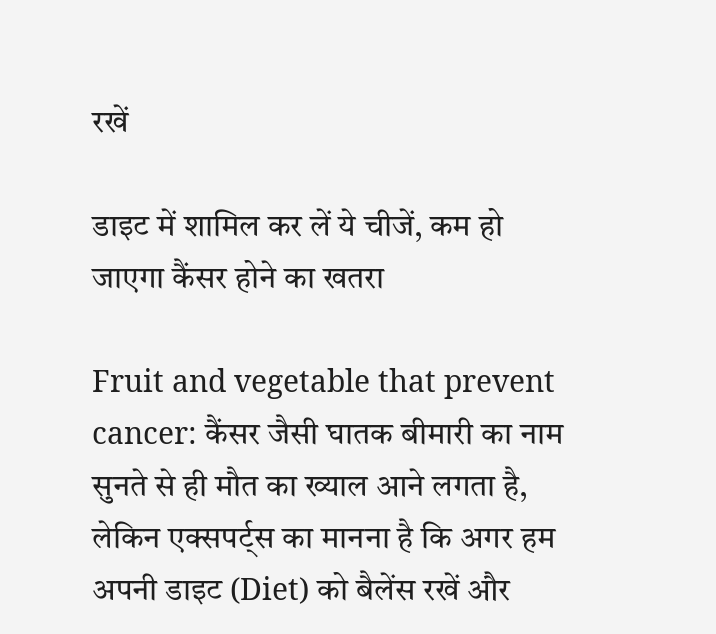रखें

डाइट में शामिल कर लें ये चीजें, कम हो जाएगा कैंसर होने का खतरा

Fruit and vegetable that prevent cancer: कैंसर जैसी घातक बीमारी का नाम सुनते से ही मौत का ख्याल आने लगता है, लेकिन एक्सपर्ट्स का मानना है कि अगर हम अपनी डाइट (Diet) को बैलेंस रखें और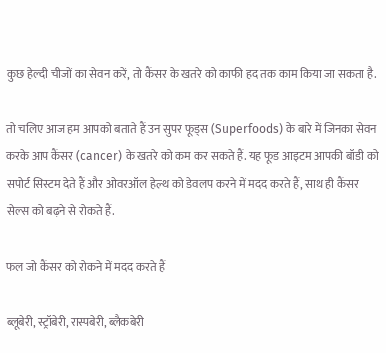कुछ हेल्दी चीजों का सेवन करें, तो कैंसर के खतरे को काफी हद तक काम किया जा सकता है.

तो चलिए आज हम आपको बताते हैं उन सुपर फूड्स (Superfoods) के बारे में जिनका सेवन करके आप कैंसर (cancer) के खतरे को कम कर सकते हैं. यह फूड आइटम आपकी बॉडी को सपोर्ट सिस्टम देते हैं और ओवरऑल हेल्थ को डेवलप करने में मदद करते हैं, साथ ही कैंसर सेल्स को बढ़ने से रोकते हैं.

फल जो कैंसर को रोकने में मदद करते हैं

ब्लूबेरी, स्ट्रॉबेरी, रास्पबेरी, ब्लैकबेरी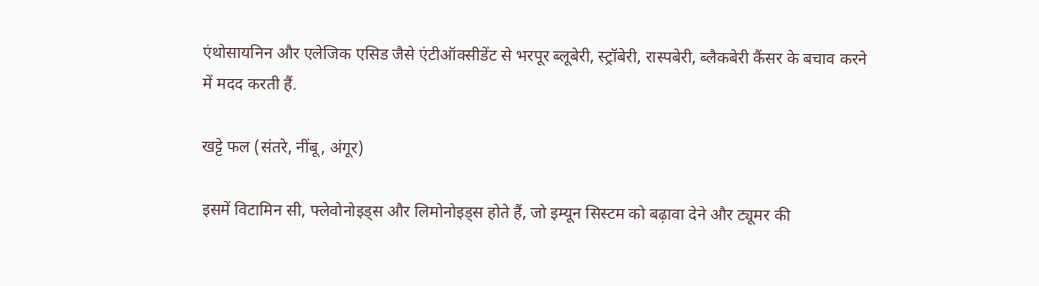एंथोसायनिन और एलेजिक एसिड जैसे एंटीऑक्सीडेंट से भरपूर ब्लूबेरी, स्ट्रॉबेरी, रास्पबेरी, ब्लैकबेरी कैंसर के बचाव करने में मदद करती हैं.

खट्टे फल (संतरे, नींबू, अंगूर)

इसमें विटामिन सी, फ्लेवोनोइड्स और लिमोनोइड्स होते हैं, जो इम्यून सिस्टम को बढ़ावा देने और ट्यूमर की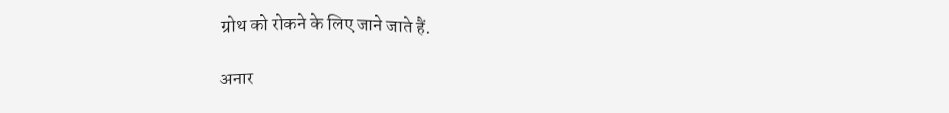ग्रोथ को रोकने के लिए जाने जाते हैं.

अनार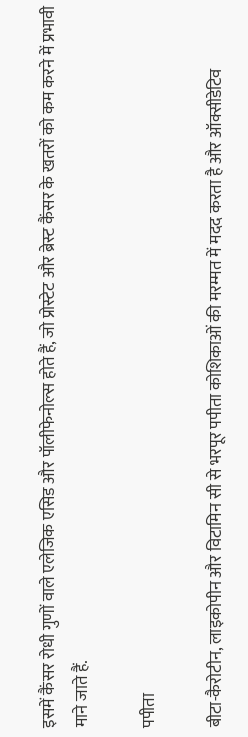इसमें कैंसर रोधी गुणों वाले एलेजिक एसिड और पॉलीफेनोल्स होते हैं, जो प्रोस्टेट और ब्रेस्ट कैंसर के खतरों को कम करने में प्रभावी माने जाते हैं.

पपीता

बीटा-कैरोटीन, लाइकोपीन और विटामिन सी से भरपूर पपीता कोशिकाओं की मरम्मत में मदद करता है और ऑक्सीडेटिव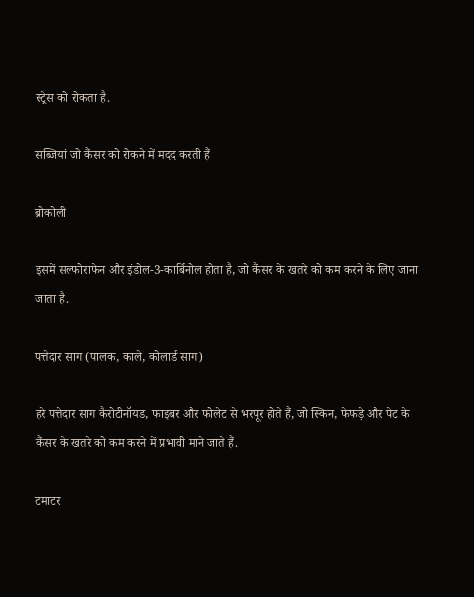स्ट्रेस को रोकता है.

सब्जियां जो कैंसर को रोकने में मदद करती हैं

ब्रोकोली

इसमें सल्फोराफेन और इंडोल-3-कार्बिनोल होता है, जो कैंसर के खतरे को कम करने के लिए जाना जाता है.

पत्तेदार साग (पालक, काले, कोलार्ड साग)

हरे पत्तेदार साग कैरोटीनॉयड, फाइबर और फोलेट से भरपूर होते हैं, जो स्किन, फेफड़े और पेट के कैंसर के खतरे को कम करने में प्रभावी माने जाते हैं.

टमाटर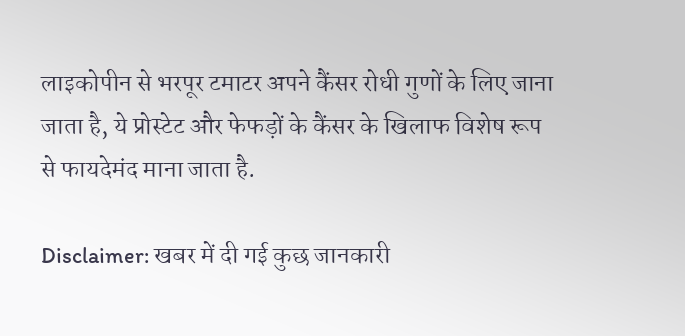लाइकोपीन से भरपूर टमाटर अपने कैंसर रोधी गुणों के लिए जाना जाता है, ये प्रोस्टेट और फेफड़ों के कैंसर के खिलाफ विशेष रूप से फायदेमंद माना जाता है.

Disclaimer: खबर में दी गई कुछ जानकारी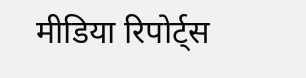मीडिया रिपोर्ट्स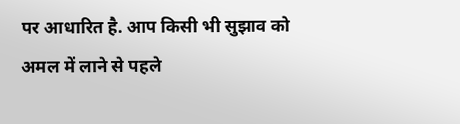पर आधारित है. आप किसी भी सुझाव को अमल में लाने से पहले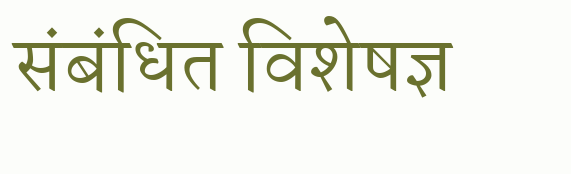संबंधित विशेषज्ञ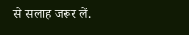से सलाह जरूर लें.